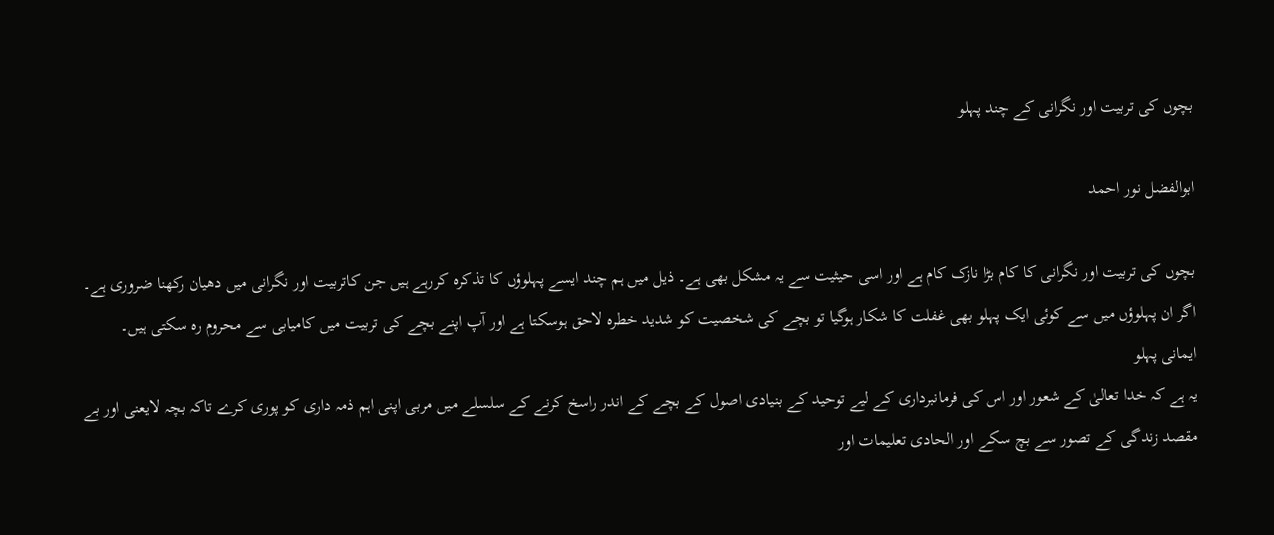بچوں کی تربیت اور نگرانی کے چند پہلو

ابوالفضل نور احمد

بچوں کی تربیت اور نگرانی کا کام بڑا نازک کام ہے اور اسی حیثیت سے یہ مشکل بھی ہے۔ ذیل میں ہم چند ایسے پہلوؤں کا تذکرہ کررہے ہیں جن کاتربیت اور نگرانی میں دھیان رکھنا ضروری ہے۔ اگر ان پہلوؤں میں سے کوئی ایک پہلو بھی غفلت کا شکار ہوگیا تو بچے کی شخصیت کو شدید خطرہ لاحق ہوسکتا ہے اور آپ اپنے بچے کی تربیت میں کامیابی سے محروم رہ سکتی ہیں۔
ایمانی پہلو
یہ ہے کہ خدا تعالیٰ کے شعور اور اس کی فرمانبرداری کے لیے توحید کے بنیادی اصول کے بچے کے اندر راسخ کرنے کے سلسلے میں مربی اپنی اہم ذمہ داری کو پوری کرے تاکہ بچہ لایعنی اور بے مقصد زندگی کے تصور سے بچ سکے اور الحادی تعلیمات اور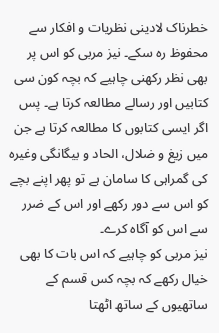خطرناک لادینی نظریات و افکار سے محفوظ رہ سکے۔ نیز مربی کو اس پر بھی نظر رکھنی چاہیے کہ بچہ کون سی کتابیں اور رسالے مطالعہ کرتا ہے۔ پس اگر ایسی کتابوں کا مطالعہ کرتا ہے جن میں زیغ و ضلال، الحاد و بیگانگی وغیرہ کی گمراہی کا سامان ہے تو پھر اپنے بچے کو اس سے دور رکھے اور اس کے ضرر سے اس کو آگاہ کرے۔
نیز مربی کو چاہیے کہ اس بات کا بھی خیال رکھے کہ بچہ کس قسم کے ساتھیوں کے ساتھ اٹھتا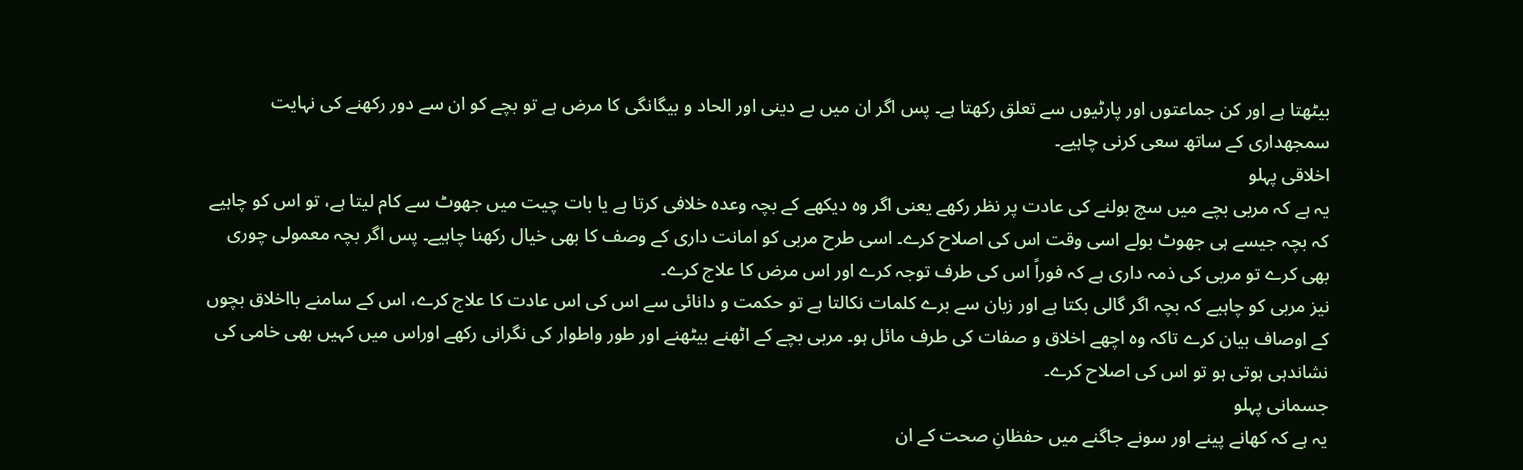بیٹھتا ہے اور کن جماعتوں اور پارٹیوں سے تعلق رکھتا ہے۔ پس اگر ان میں بے دینی اور الحاد و بیگانگی کا مرض ہے تو بچے کو ان سے دور رکھنے کی نہایت سمجھداری کے ساتھ سعی کرنی چاہیے۔
اخلاقی پہلو
یہ ہے کہ مربی بچے میں سچ بولنے کی عادت پر نظر رکھے یعنی اگر وہ دیکھے کے بچہ وعدہ خلافی کرتا ہے یا بات چیت میں جھوٹ سے کام لیتا ہے، تو اس کو چاہیے کہ بچہ جیسے ہی جھوٹ بولے اسی وقت اس کی اصلاح کرے۔ اسی طرح مربی کو امانت داری کے وصف کا بھی خیال رکھنا چاہیے۔ پس اگر بچہ معمولی چوری بھی کرے تو مربی کی ذمہ داری ہے کہ فوراً اس کی طرف توجہ کرے اور اس مرض کا علاج کرے۔
نیز مربی کو چاہیے کہ بچہ اگر گالی بکتا ہے اور زبان سے برے کلمات نکالتا ہے تو حکمت و دانائی سے اس کی اس عادت کا علاج کرے، اس کے سامنے بااخلاق بچوں کے اوصاف بیان کرے تاکہ وہ اچھے اخلاق و صفات کی طرف مائل ہو۔ مربی بچے کے اٹھنے بیٹھنے اور طور واطوار کی نگرانی رکھے اوراس میں کہیں بھی خامی کی نشاندہی ہوتی ہو تو اس کی اصلاح کرے۔
جسمانی پہلو
یہ ہے کہ کھانے پینے اور سونے جاگنے میں حفظانِ صحت کے ان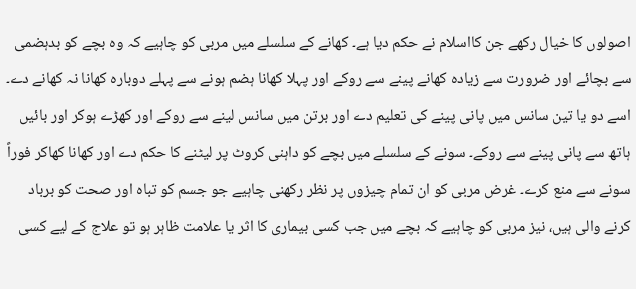اصولوں کا خیال رکھے جن کااسلام نے حکم دیا ہے۔ کھانے کے سلسلے میں مربی کو چاہیے کہ وہ بچے کو بدہضمی سے بچائے اور ضرورت سے زیادہ کھانے پینے سے روکے اور پہلا کھانا ہضم ہونے سے پہلے دوبارہ کھانا نہ کھانے دے۔ اسے دو یا تین سانس میں پانی پینے کی تعلیم دے اور برتن میں سانس لینے سے روکے اور کھڑے ہوکر اور بائیں ہاتھ سے پانی پینے سے روکے۔ سونے کے سلسلے میں بچے کو داہنی کروٹ پر لیٹنے کا حکم دے اور کھانا کھاکر فوراً سونے سے منع کرے۔ غرض مربی کو ان تمام چیزوں پر نظر رکھنی چاہیے جو جسم کو تباہ اور صحت کو برباد کرنے والی ہیں، نیز مربی کو چاہیے کہ بچے میں جب کسی بیماری کا اثر یا علامت ظاہر ہو تو علاج کے لیے کسی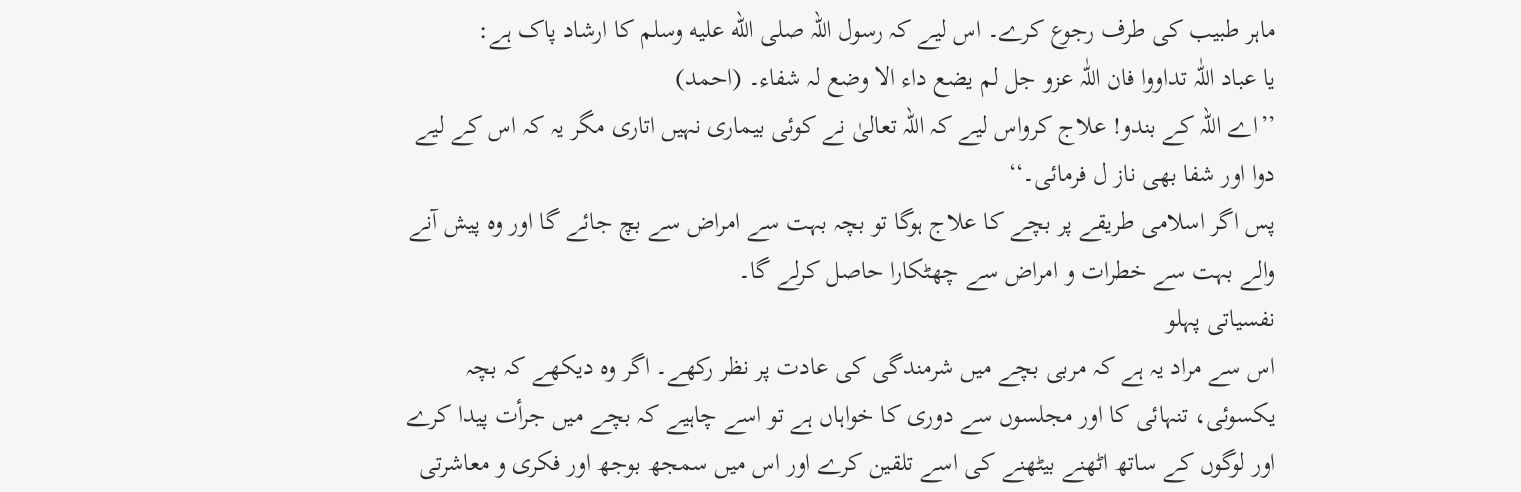ماہر طبیب کی طرف رجوع کرے۔ اس لیے کہ رسول اللہ صلى الله عليه وسلم کا ارشاد پاک ہے:
یا عباد اللّٰہ تداووا فان اللّٰہ عزو جل لم یضع داء الا وضع لہ شفاء۔ (احمد)
’’اے اللہ کے بندو! علاج کرواس لیے کہ اللہ تعالیٰ نے کوئی بیماری نہیں اتاری مگر یہ کہ اس کے لیے دوا اور شفا بھی ناز ل فرمائی۔‘‘
پس اگر اسلامی طریقے پر بچے کا علاج ہوگا تو بچہ بہت سے امراض سے بچ جائے گا اور وہ پیش آنے والے بہت سے خطرات و امراض سے چھٹکارا حاصل کرلے گا۔
نفسیاتی پہلو
اس سے مراد یہ ہے کہ مربی بچے میں شرمندگی کی عادت پر نظر رکھے۔ اگر وہ دیکھے کہ بچہ یکسوئی، تنہائی کا اور مجلسوں سے دوری کا خواہاں ہے تو اسے چاہیے کہ بچے میں جرأت پیدا کرے اور لوگوں کے ساتھ اٹھنے بیٹھنے کی اسے تلقین کرے اور اس میں سمجھ بوجھ اور فکری و معاشرتی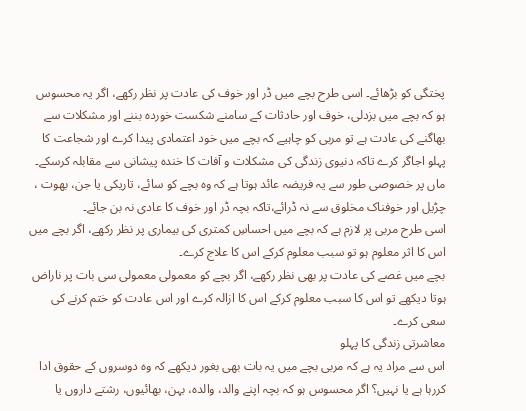پختگی کو بڑھائے۔ اسی طرح بچے میں ڈر اور خوف کی عادت پر نظر رکھے، اگر یہ محسوس ہو کہ بچے میں بزدلی، خوف اور حادثات کے سامنے شکست خوردہ بننے اور مشکلات سے بھاگنے کی عادت ہے تو مربی کو چاہیے کہ بچے میں خود اعتمادی پیدا کرے اور شجاعت کا پہلو اجاگر کرے تاکہ دنیوی زندگی کی مشکلات و آفات کا خندہ پیشانی سے مقابلہ کرسکے۔
ماں پر خصوصی طور سے یہ فریضہ عائد ہوتا ہے کہ وہ بچے کو سائے، تاریکی یا جن، بھوت ، چڑیل اور خوفناک مخلوق سے نہ ڈرائے،تاکہ بچہ ڈر اور خوف کا عادی نہ بن جائے۔
اسی طرح مربی پر لازم ہے کہ بچے میں احساسِ کمتری کی بیماری پر نظر رکھے، اگر بچے میں اس کا اثر معلوم ہو تو سبب معلوم کرکے اس کا علاج کرے۔
بچے میں غصے کی عادت پر بھی نظر رکھے، اگر بچے کو معمولی معمولی سی بات پر ناراض ہوتا دیکھے تو اس کا سبب معلوم کرکے اس کا ازالہ کرے اور اس عادت کو ختم کرنے کی سعی کرے۔
معاشرتی زندگی کا پہلو
اس سے مراد یہ ہے کہ مربی بچے میں یہ بات بھی بغور دیکھے کہ وہ دوسروں کے حقوق ادا کررہا ہے یا نہیں؟ اگر محسوس ہو کہ بچہ اپنے والد، والدہ، بہن، بھائیوں، رشتے داروں یا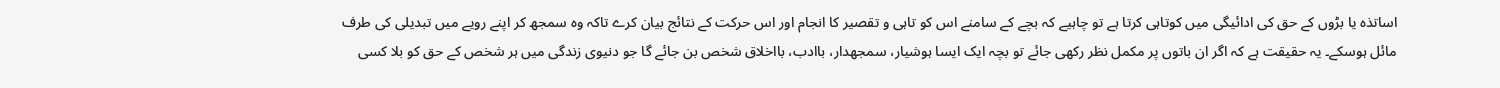اساتذہ یا بڑوں کے حق کی ادائیگی میں کوتاہی کرتا ہے تو چاہیے کہ بچے کے سامنے اس کو تاہی و تقصیر کا انجام اور اس حرکت کے نتائج بیان کرے تاکہ وہ سمجھ کر اپنے رویے میں تبدیلی کی طرف مائل ہوسکے۔ یہ حقیقت ہے کہ اگر ان باتوں پر مکمل نظر رکھی جائے تو بچہ ایک ایسا ہوشیار، سمجھدار، باادب، بااخلاق شخص بن جائے گا جو دنیوی زندگی میں ہر شخص کے حق کو بلا کسی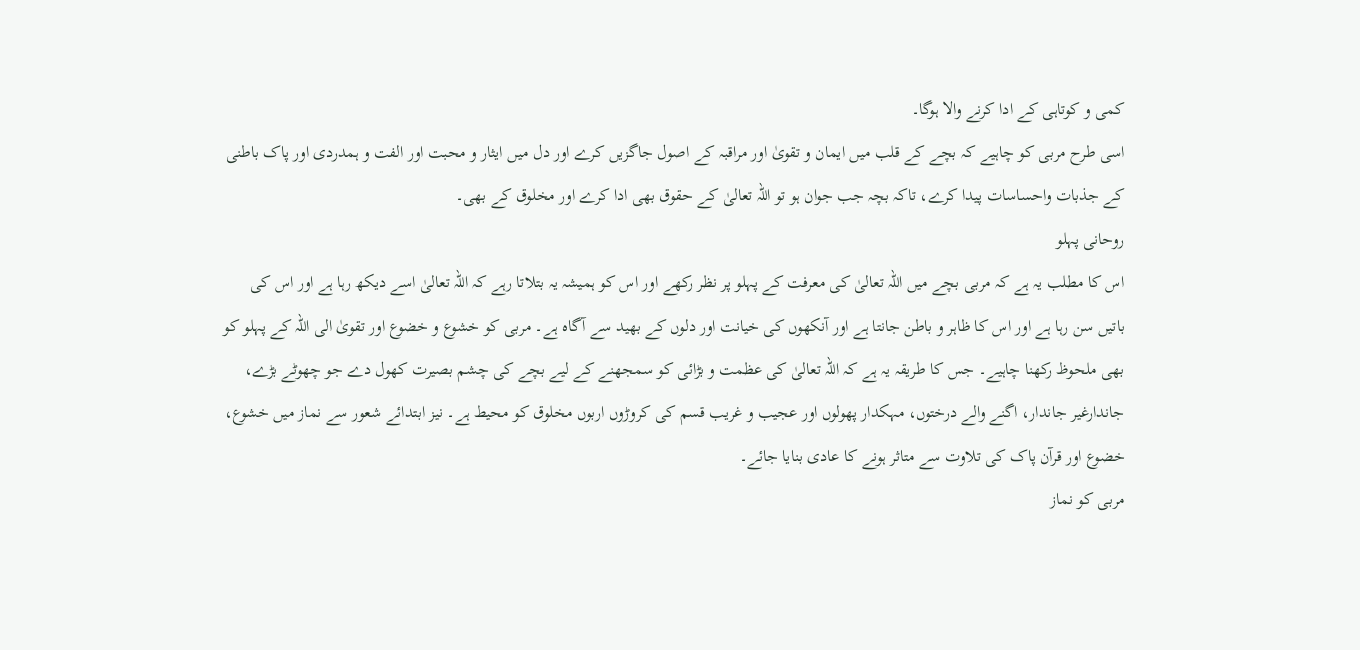کمی و کوتاہی کے ادا کرنے والا ہوگا۔
اسی طرح مربی کو چاہیے کہ بچے کے قلب میں ایمان و تقویٰ اور مراقبہ کے اصول جاگزیں کرے اور دل میں ایثار و محبت اور الفت و ہمدردی اور پاک باطنی کے جذبات واحساسات پیدا کرے، تاکہ بچہ جب جوان ہو تو اللہ تعالیٰ کے حقوق بھی ادا کرے اور مخلوق کے بھی۔
روحانی پہلو
اس کا مطلب یہ ہے کہ مربی بچے میں اللہ تعالیٰ کی معرفت کے پہلو پر نظر رکھے اور اس کو ہمیشہ یہ بتلاتا رہے کہ اللہ تعالیٰ اسے دیکھ رہا ہے اور اس کی باتیں سن رہا ہے اور اس کا ظاہر و باطن جانتا ہے اور آنکھوں کی خیانت اور دلوں کے بھید سے آگاہ ہے۔ مربی کو خشوع و خضوع اور تقویٰ الی اللہ کے پہلو کو بھی ملحوظ رکھنا چاہیے۔ جس کا طریقہ یہ ہے کہ اللہ تعالیٰ کی عظمت و بڑائی کو سمجھنے کے لیے بچے کی چشم بصیرت کھول دے جو چھوٹے بڑے، جاندارغیر جاندار، اگنے والے درختوں، مہکدار پھولوں اور عجیب و غریب قسم کی کروڑوں اربوں مخلوق کو محیط ہے۔ نیز ابتدائے شعور سے نماز میں خشوع، خضوع اور قرآن پاک کی تلاوت سے متاثر ہونے کا عادی بنایا جائے۔
مربی کو نماز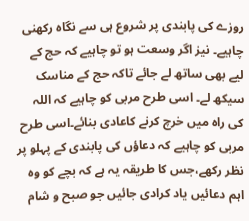روزے کی پابندی پر شروع ہی سے نگاہ رکھنی چاہیے۔ نیز اگر وسعت ہو تو چاہیے کہ حج کے لیے بھی ساتھ لے جائے تاکہ حج کے مناسک سیکھ لے۔ اسی طرح مربی کو چاہیے کہ اللہ کی راہ میں خرچ کرنے کاعادی بنائے۔اسی طرح مربی کو چاہیے کہ دعاؤں کی پابندی کے پہلو پر نظر رکھے،جس کا طریقہ یہ ہے کہ بچے کو وہ اہم دعائیں یاد کرادی جائیں جو صبح و شام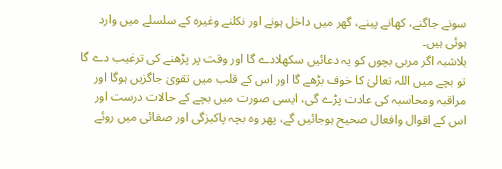سونے جاگنے، کھانے پینے، گھر میں داخل ہونے اور نکلنے وغیرہ کے سلسلے میں وارد ہوئی ہیں۔
بلاشبہ اگر مربی بچوں کو یہ دعائیں سکھلادے گا اور وقت پر پڑھنے کی ترغیب دے گا تو بچے میں اللہ تعالیٰ کا خوف بڑھے گا اور اس کے قلب میں تقویٰ جاگزیں ہوگا اور مراقبہ ومحاسبہ کی عادت پڑے گی، ایسی صورت میں بچے کے حالات درست اور اس کے اقوال وافعال صحیح ہوجائیں گے، پھر وہ بچہ پاکیزگی اور صفائی میں روئے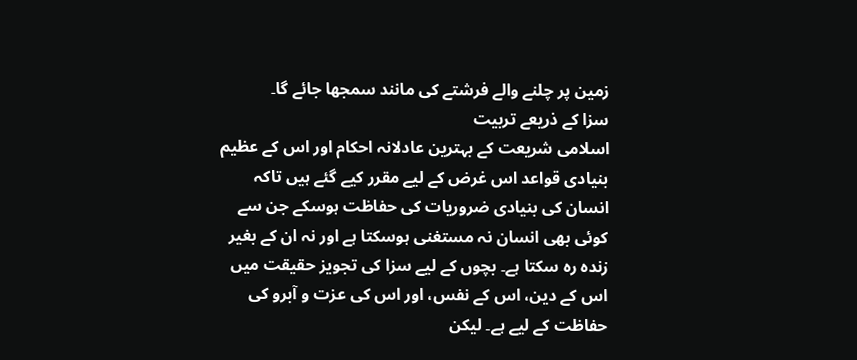زمین پر چلنے والے فرشتے کی مانند سمجھا جائے گا۔
سزا کے ذریعے تربیت
اسلامی شریعت کے بہترین عادلانہ احکام اور اس کے عظیم بنیادی قواعد اس غرض کے لیے مقرر کیے گئے ہیں تاکہ انسان کی بنیادی ضروریات کی حفاظت ہوسکے جن سے کوئی بھی انسان نہ مستغنی ہوسکتا ہے اور نہ ان کے بغیر زندہ رہ سکتا ہے۔ بچوں کے لیے سزا کی تجویز حقیقت میں اس کے دین، اس کے نفس، اور اس کی عزت و آبرو کی حفاظت کے لیے ہے۔ لیکن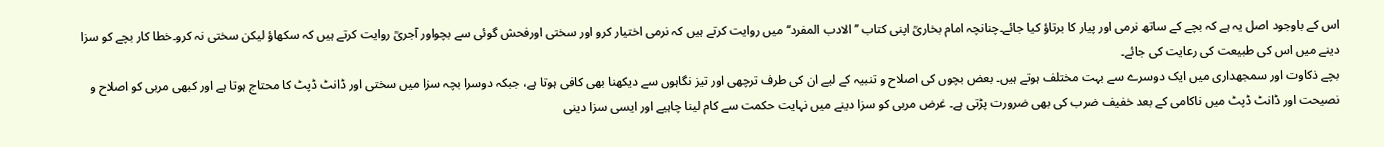اس کے باوجود اصل یہ ہے کہ بچے کے ساتھ نرمی اور پیار کا برتاؤ کیا جائے۔چنانچہ امام بخاریؒ اپنی کتاب ’’الادب المفرد‘‘ میں روایت کرتے ہیں کہ نرمی اختیار کرو اور سختی اورفحش گوئی سے بچواور آجریؒ روایت کرتے ہیں کہ سکھاؤ لیکن سختی نہ کرو۔خطا کار بچے کو سزا دینے میں اس کی طبیعت کی رعایت کی جائے۔
بچے ذکاوت اور سمجھداری میں ایک دوسرے سے بہت مختلف ہوتے ہیں۔ بعض بچوں کی اصلاح و تنبیہ کے لیے ان کی طرف ترچھی اور تیز نگاہوں سے دیکھنا بھی کافی ہوتا ہے، جبکہ دوسرا بچہ سزا میں سختی اور ڈانٹ ڈپٹ کا محتاج ہوتا ہے اور کبھی مربی کو اصلاح و نصیحت اور ڈانٹ ڈپٹ میں ناکامی کے بعد خفیف ضرب کی بھی ضرورت پڑتی ہے۔ غرض مربی کو سزا دینے میں نہایت حکمت سے کام لینا چاہیے اور ایسی سزا دینی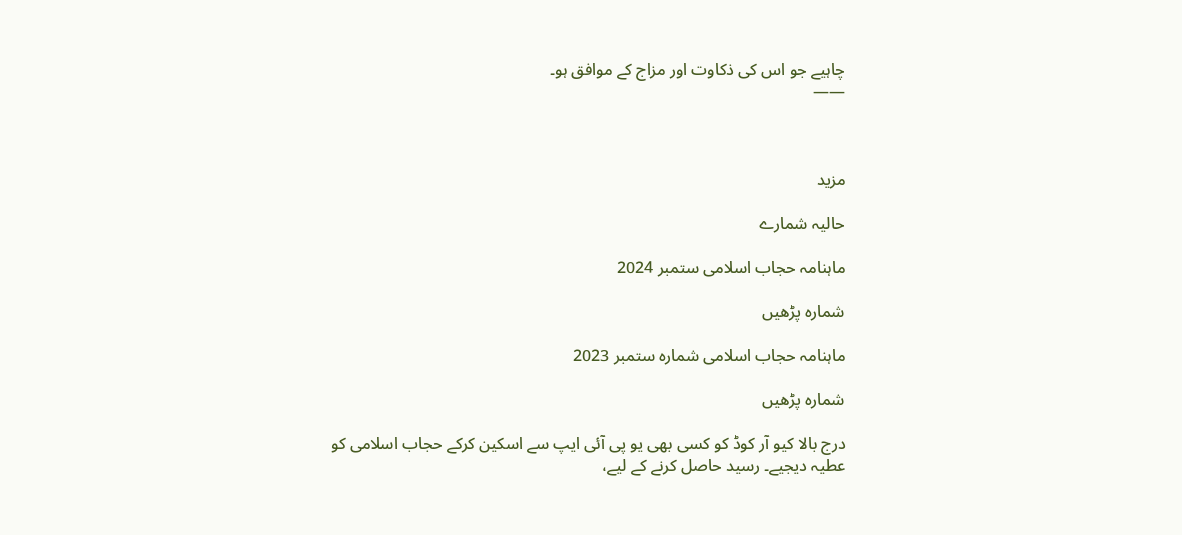چاہیے جو اس کی ذکاوت اور مزاج کے موافق ہو۔
——



مزید

حالیہ شمارے

ماہنامہ حجاب اسلامی ستمبر 2024

شمارہ پڑھیں

ماہنامہ حجاب اسلامی شمارہ ستمبر 2023

شمارہ پڑھیں

درج بالا کیو آر کوڈ کو کسی بھی یو پی آئی ایپ سے اسکین کرکے حجاب اسلامی کو عطیہ دیجیے۔ رسید حاصل کرنے کے لیے،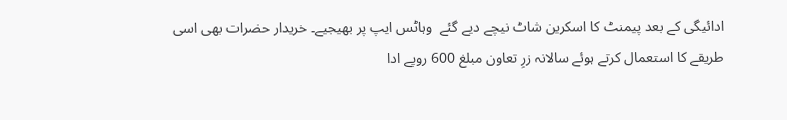ادائیگی کے بعد پیمنٹ کا اسکرین شاٹ نیچے دیے گئے  وہاٹس ایپ پر بھیجیے۔ خریدار حضرات بھی اسی طریقے کا استعمال کرتے ہوئے سالانہ زرِ تعاون مبلغ 600 روپے ادا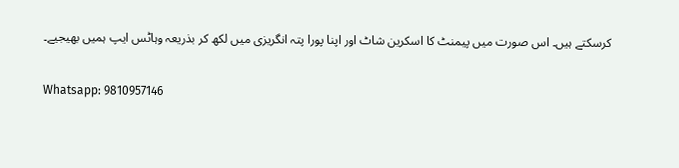کرسکتے ہیں۔ اس صورت میں پیمنٹ کا اسکرین شاٹ اور اپنا پورا پتہ انگریزی میں لکھ کر بذریعہ وہاٹس ایپ ہمیں بھیجیے۔

Whatsapp: 9810957146